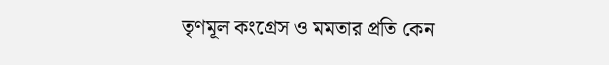তৃণমূল কংগ্রেস ও মমতার প্রতি কেন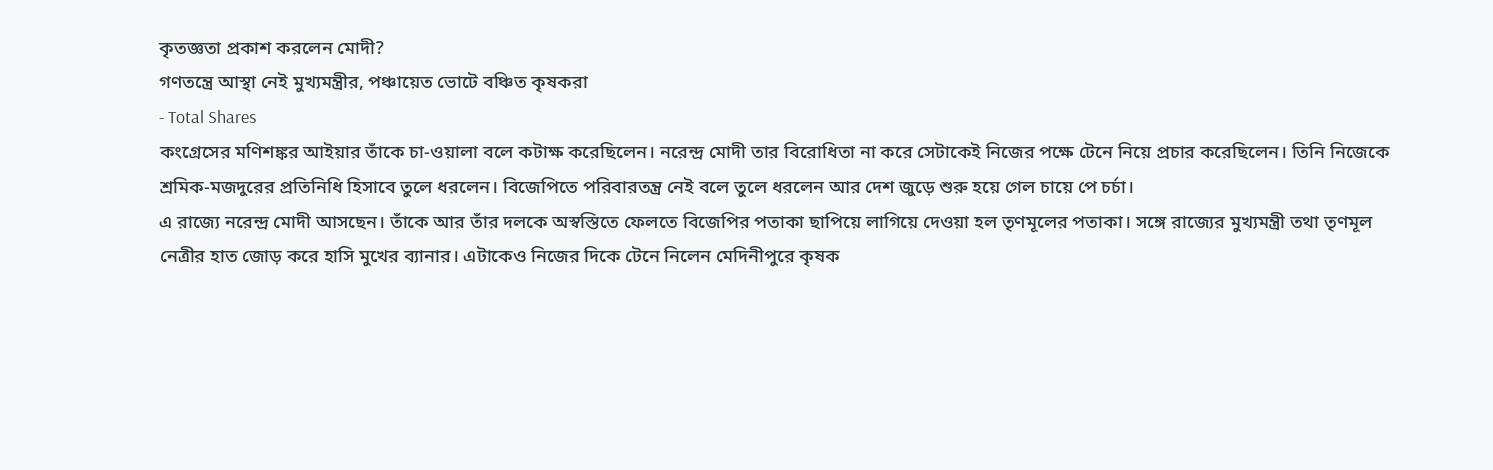কৃতজ্ঞতা প্রকাশ করলেন মোদী?
গণতন্ত্রে আস্থা নেই মুখ্যমন্ত্রীর, পঞ্চায়েত ভোটে বঞ্চিত কৃষকরা
- Total Shares
কংগ্রেসের মণিশঙ্কর আইয়ার তাঁকে চা-ওয়ালা বলে কটাক্ষ করেছিলেন। নরেন্দ্র মোদী তার বিরোধিতা না করে সেটাকেই নিজের পক্ষে টেনে নিয়ে প্রচার করেছিলেন। তিনি নিজেকে শ্রমিক-মজদুরের প্রতিনিধি হিসাবে তুলে ধরলেন। বিজেপিতে পরিবারতন্ত্র নেই বলে তুলে ধরলেন আর দেশ জুড়ে শুরু হয়ে গেল চায়ে পে চর্চা।
এ রাজ্যে নরেন্দ্র মোদী আসছেন। তাঁকে আর তাঁর দলকে অস্বস্তিতে ফেলতে বিজেপির পতাকা ছাপিয়ে লাগিয়ে দেওয়া হল তৃণমূলের পতাকা। সঙ্গে রাজ্যের মুখ্যমন্ত্রী তথা তৃণমূল নেত্রীর হাত জোড় করে হাসি মুখের ব্যানার। এটাকেও নিজের দিকে টেনে নিলেন মেদিনীপুরে কৃষক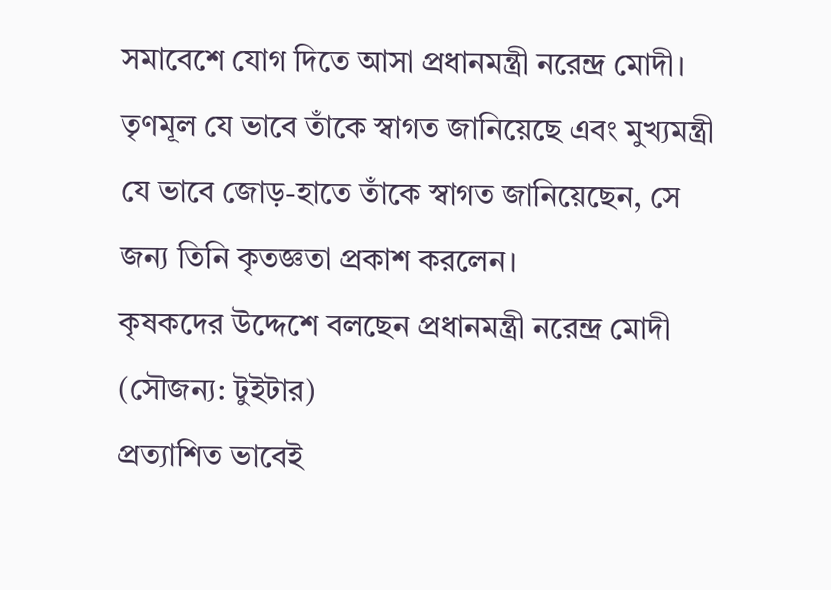সমাবেশে যোগ দিতে আসা প্রধানমন্ত্রী নরেন্দ্র মোদী। তৃণমূল যে ভাবে তাঁকে স্বাগত জানিয়েছে এবং মুখ্যমন্ত্রী যে ভাবে জোড়-হাতে তাঁকে স্বাগত জানিয়েছেন, সে জন্য তিনি কৃতজ্ঞতা প্রকাশ করলেন।
কৃষকদের উদ্দেশে বলছেন প্রধানমন্ত্রী নরেন্দ্র মোদী (সৌজন্য: টুইটার)
প্রত্যাশিত ভাবেই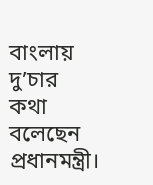বাংলায় দু’চার কথা বলেছেন প্রধানমন্ত্রী।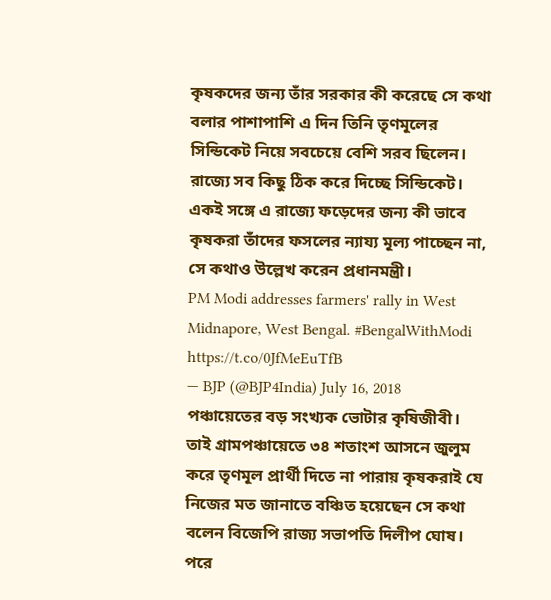কৃষকদের জন্য তাঁর সরকার কী করেছে সে কথা বলার পাশাপাশি এ দিন তিনি তৃণমূলের সিন্ডিকেট নিয়ে সবচেয়ে বেশি সরব ছিলেন। রাজ্যে সব কিছু ঠিক করে দিচ্ছে সিন্ডিকেট। একই সঙ্গে এ রাজ্যে ফড়েদের জন্য কী ভাবে কৃষকরা তাঁদের ফসলের ন্যায্য মূল্য পাচ্ছেন না, সে কথাও উল্লেখ করেন প্রধানমন্ত্রী।
PM Modi addresses farmers' rally in West Midnapore, West Bengal. #BengalWithModi https://t.co/0JfMeEuTfB
— BJP (@BJP4India) July 16, 2018
পঞ্চায়েতের বড় সংখ্যক ভোটার কৃষিজীবী। তাই গ্রামপঞ্চায়েতে ৩৪ শতাংশ আসনে জুলুম করে তৃণমূল প্রার্থী দিতে না পারায় কৃষকরাই যে নিজের মত জানাতে বঞ্চিত হয়েছেন সে কথা বলেন বিজেপি রাজ্য সভাপতি দিলীপ ঘোষ। পরে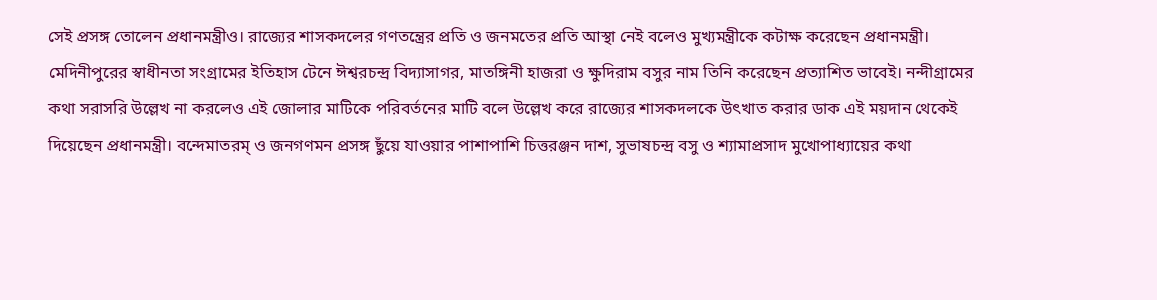সেই প্রসঙ্গ তোলেন প্রধানমন্ত্রীও। রাজ্যের শাসকদলের গণতন্ত্রের প্রতি ও জনমতের প্রতি আস্থা নেই বলেও মুখ্যমন্ত্রীকে কটাক্ষ করেছেন প্রধানমন্ত্রী।
মেদিনীপুরের স্বাধীনতা সংগ্রামের ইতিহাস টেনে ঈশ্বরচন্দ্র বিদ্যাসাগর, মাতঙ্গিনী হাজরা ও ক্ষুদিরাম বসুর নাম তিনি করেছেন প্রত্যাশিত ভাবেই। নন্দীগ্রামের কথা সরাসরি উল্লেখ না করলেও এই জোলার মাটিকে পরিবর্তনের মাটি বলে উল্লেখ করে রাজ্যের শাসকদলকে উৎখাত করার ডাক এই ময়দান থেকেই দিয়েছেন প্রধানমন্ত্রী। বন্দেমাতরম্ ও জনগণমন প্রসঙ্গ ছুঁয়ে যাওয়ার পাশাপাশি চিত্তরঞ্জন দাশ, সুভাষচন্দ্র বসু ও শ্যামাপ্রসাদ মুখোপাধ্যায়ের কথা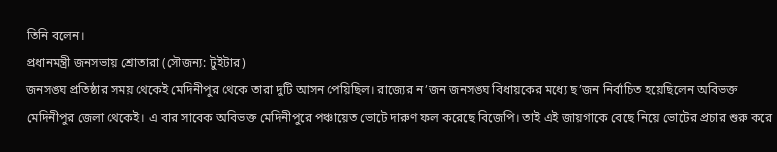তিনি বলেন।
প্রধানমন্ত্রী জনসভায় শ্রোতারা (সৌজন্য: টুইটার)
জনসঙ্ঘ প্রতিষ্ঠার সময় থেকেই মেদিনীপুর থেকে তারা দুটি আসন পেয়িছিল। রাজ্যের ন’জন জনসঙ্ঘ বিধায়কের মধ্যে ছ’জন নির্বাচিত হয়েছিলেন অবিভক্ত মেদিনীপুর জেলা থেকেই। এ বার সাবেক অবিভক্ত মেদিনীপুরে পঞ্চায়েত ভোটে দারুণ ফল করেছে বিজেপি। তাই এই জায়গাকে বেছে নিয়ে ভোটের প্রচার শুরু করে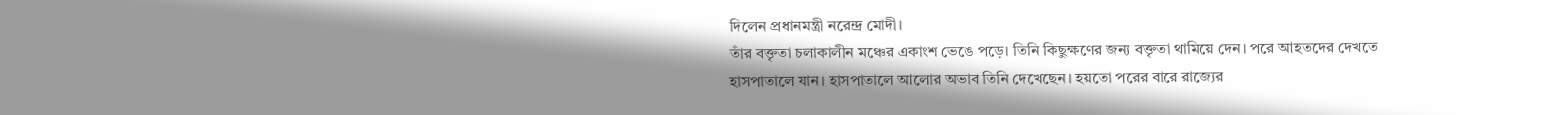দিলেন প্রধানমন্ত্রী নরেন্দ্র মোদী।
তাঁর বক্তৃতা চলাকালীন মঞ্চের একাংশ ভেঙে পড়ে। তিনি কিছুক্ষণের জন্য বক্তৃতা থামিয়ে দেন। পরে আহতদের দেখতে হাসপাতালে যান। হাসপাতালে আলোর অভাব তিনি দেখেছেন। হয়তো পরের বারে রাজ্যের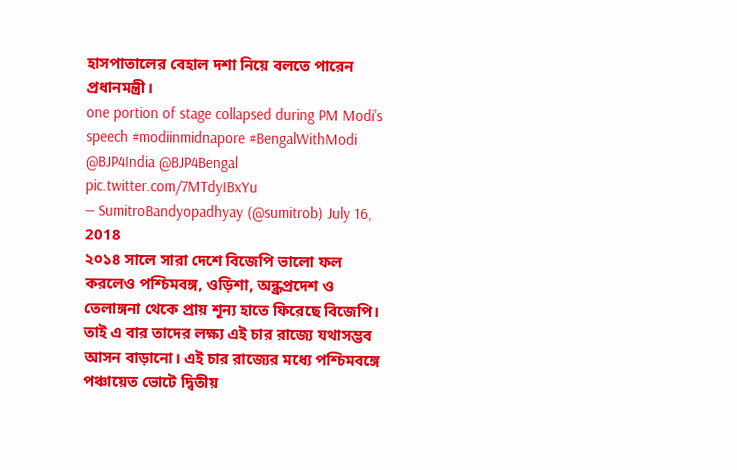হাসপাতালের বেহাল দশা নিয়ে বলতে পারেন প্রধানমন্ত্রী।
one portion of stage collapsed during PM Modi's speech #modiinmidnapore #BengalWithModi @BJP4India @BJP4Bengal pic.twitter.com/7MTdyIBxYu
— SumitroBandyopadhyay (@sumitrob) July 16, 2018
২০১৪ সালে সারা দেশে বিজেপি ভালো ফল করলেও পশ্চিমবঙ্গ, ওড়িশা, অন্ধ্রপ্রদেশ ও তেলাঙ্গনা থেকে প্রায় শূন্য হাতে ফিরেছে বিজেপি। তাই এ বার তাদের লক্ষ্য এই চার রাজ্যে যথাসম্ভব আসন বাড়ানো। এই চার রাজ্যের মধ্যে পশ্চিমবঙ্গে পঞ্চায়েত ভোটে দ্বিতীয়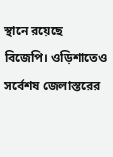স্থানে রয়েছে বিজেপি। ওড়িশাতেও সর্বেশষ জেলাস্তরের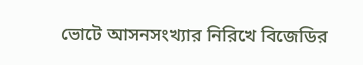ভোটে আসনসংখ্যার নিরিখে বিজেডির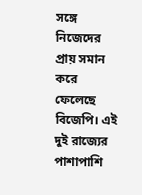সঙ্গে নিজেদের প্রায় সমান করে ফেলেছে বিজেপি। এই দুই রাজ্যের পাশাপাশি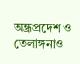অন্ধ্রপ্রদেশ ও তেলাঙ্গনাও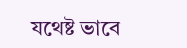যথেষ্ট ভাবে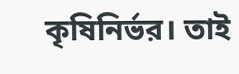কৃষিনির্ভর। তাই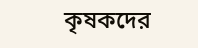কৃষকদের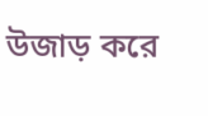উজাড় করে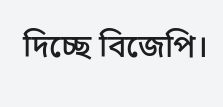দিচ্ছে বিজেপি।